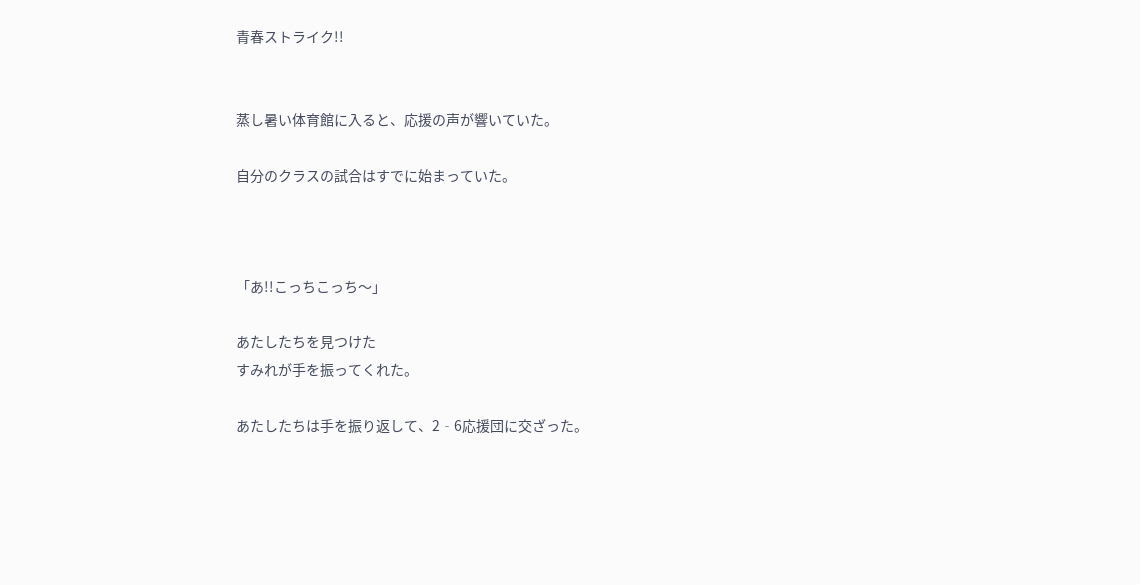青春ストライク!!


蒸し暑い体育館に入ると、応援の声が響いていた。

自分のクラスの試合はすでに始まっていた。



「あ!!こっちこっち〜」

あたしたちを見つけた
すみれが手を振ってくれた。

あたしたちは手を振り返して、2‐6応援団に交ざった。